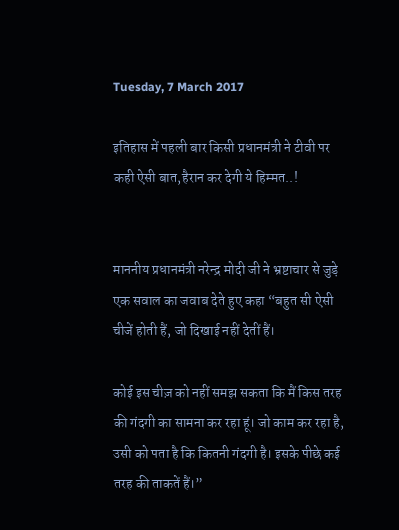Tuesday, 7 March 2017

इतिहास में पहली बार किसी प्रधानमंत्री ने टीवी पर कही ऐसी बात,हैरान कर देगी ये हिम्‍मत..!


माननीय प्रधानमंत्री नरेन्द्र मोदी जी ने भ्रष्टाचार से जुड़े एक सवाल का जवाब देते हुए कहा “बहुत सी ऐसी चीजें होती हैं, जो दिखाई नहीं देतीं हैं।

कोई इस चीज़ को नहीं समझ सकता कि मैं किस तरह की गंदगी का सामना कर रहा हूं। जो काम कर रहा है, उसी को पता है कि कितनी गंदगी है। इसके पीछे कई तरह की ताकतें हैं।”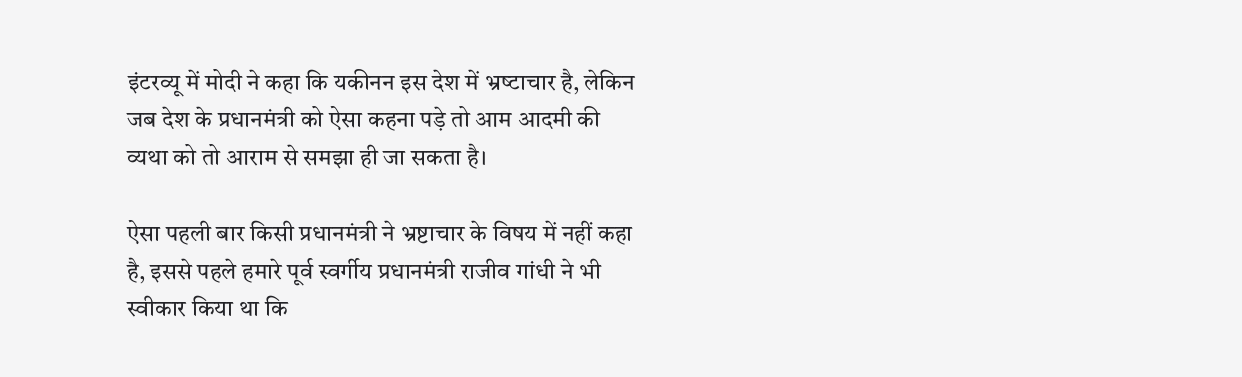इंटरव्यू में मोदी ने कहा कि यकीनन इस देश में भ्रष्‍टाचार है, लेकिन जब देश के प्रधानमंत्री को ऐसा कहना पड़े तो आम आदमी की व्यथा को तो आराम से समझा ही जा सकता है।

ऐसा पहली बार किसी प्रधानमंत्री ने भ्रष्टाचार के विषय में नहीं कहा है, इससे पहले हमारे पूर्व स्वर्गीय प्रधानमंत्री राजीव गांधी ने भी स्वीकार किया था कि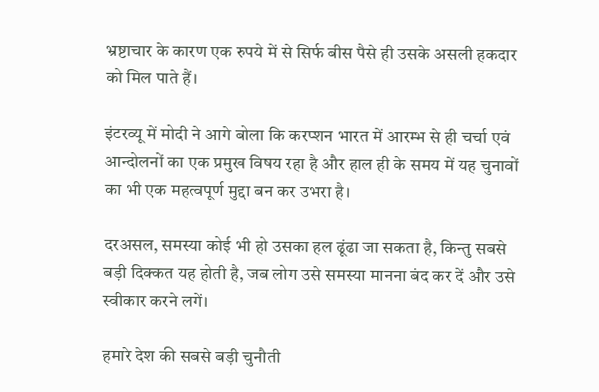भ्रष्टाचार के कारण एक रुपये में से सिर्फ बीस पैसे ही उसके असली हकदार को मिल पाते हैं।

इंटरव्यू में मोदी ने आगे बोला कि करप्शन भारत में आरम्भ से ही चर्चा एवं आन्दोलनों का एक प्रमुख विषय रहा है और हाल ही के समय में यह चुनावों का भी एक महत्वपूर्ण मुद्दा बन कर उभरा है।

दरअसल, समस्या कोई भी हो उसका हल ढूंढा जा सकता है, किन्तु सबसे बड़ी दिक्कत यह होती है, जब लोग उसे समस्या मानना बंद कर दें और उसे स्वीकार करने लगें।

हमारे देश की सबसे बड़ी चुनौती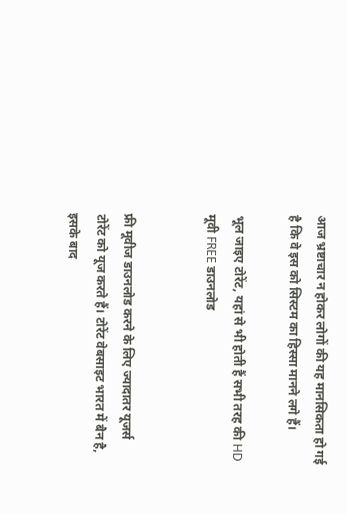आज भ्रष्टाचार न होकर लोगों की यह मानसिकता हो गई है कि वे इस को सिस्टम का हिस्सा मानने लगे हैं।

भूल जाइए टोरेंट, यहां से भी होती हैं सभी तरह की HD मूवी FREE डाउनलोड


फ्री मूवीज डाउनलोड करने के लिए ज्यादातर यूजर्स टोरेंट को यूज करते हैं। टोरेंट वेबसाइट भारत में बैन है, इसके बाद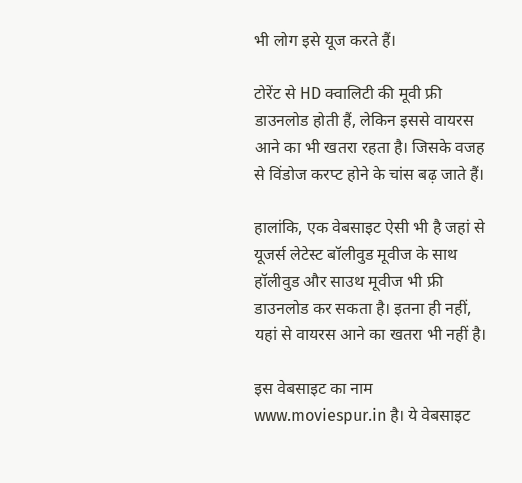भी लोग इसे यूज करते हैं।

टोरेंट से HD क्वालिटी की मूवी फ्री डाउनलोड होती हैं, लेकिन इससे वायरस आने का भी खतरा रहता है। जिसके वजह से विंडोज करप्ट होने के चांस बढ़ जाते हैं।

हालांकि, एक वेबसाइट ऐसी भी है जहां से यूजर्स लेटेस्ट बॉलीवुड मूवीज के साथ हॉलीवुड और साउथ मूवीज भी फ्री डाउनलोड कर सकता है। इतना ही नहीं, यहां से वायरस आने का खतरा भी नहीं है।

इस वेबसाइट का नाम www.moviespur.in है। ये वेबसाइट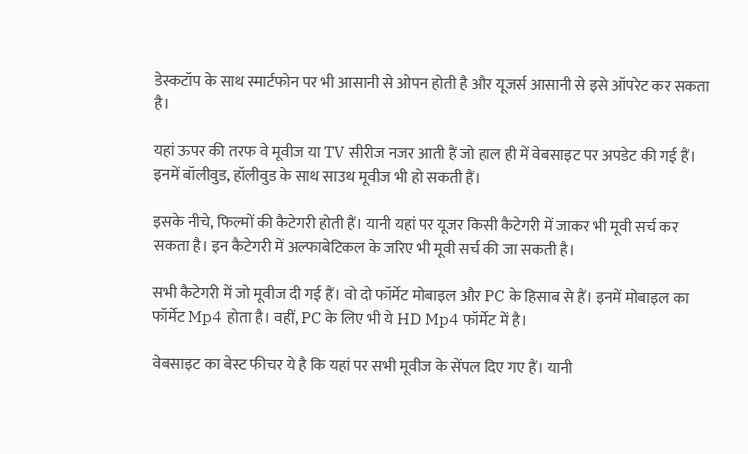डेस्कटॉप के साथ स्मार्टफोन पर भी आसानी से ओपन होती है और यूजर्स आसानी से इसे ऑपरेट कर सकता है।

यहां ऊपर की तरफ वे मूवीज या TV सीरीज नजर आती हैं जो हाल ही में वेबसाइट पर अपडेट की गई हैं। इनमें बॉलीवुड, हॉलीवुड के साथ साउथ मूवीज भी हो सकती हैं।

इसके नीचे, फिल्मों की कैटेगरी होती हैं। यानी यहां पर यूजर किसी कैटेगरी में जाकर भी मूवी सर्च कर सकता है। इन कैटेगरी में अल्फाबेटिकल के जरिए भी मूवी सर्च की जा सकती है।

सभी कैटेगरी में जो मूवीज दी गई हैं। वो दो फॉर्मेट मोबाइल और PC के हिसाब से हैं। इनमें मोबाइल का फॉर्मेट Mp4 होता है। वहीं, PC के लिए भी ये HD Mp4 फॉर्मेट में है।

वेबसाइट का बेस्ट फीचर ये है कि यहां पर सभी मूवीज के सेंपल दिए गए हैं। यानी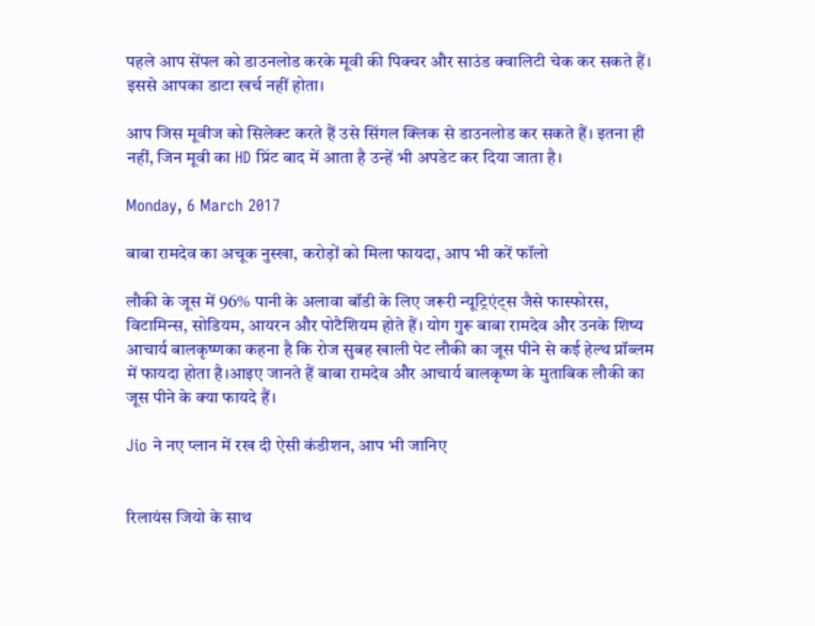पहले आप सेंपल को डाउनलोड करके मूवी की पिक्चर और साउंड क्वालिटी चेक कर सकते हैं। इससे आपका डाटा खर्च नहीं होता।

आप जिस मूवीज को सिलेक्ट करते हैं उसे सिंगल क्लिक से डाउनलोड कर सकते हैं। इतना ही नहीं, जिन मूवी का HD प्रिंट बाद में आता है उन्हें भी अपडेट कर दिया जाता है।

Monday, 6 March 2017

बाबा रामदेव का अचूक नुस्खा, करोड़ों को मिला फायदा, आप भी करें फॉलो

लौकी के जूस में 96% पानी के अलावा बॉडी के लिए जरूरी न्यूट्रिएंट्स जैसे फास्फोरस, विटामिन्स, सोडियम, आयरन और पोटैशियम होते हैं। योग गुरू बाबा रामदेव और उनके शिष्य आचार्य बालकृष्णका कहना है कि रोज सुबह खाली पेट लौकी का जूस पीने से कई हेल्थ प्रॉब्लम में फायदा होता है।आइए जानते हैं बाबा रामदेव और आचार्य बालकृष्ण के मुताबिक लौकी का जूस पीने के क्या फायदे हैं।

Jio ने नए प्लान में रख दी ऐसी कंडीशन, आप भी जानिए


रिलायंस जियो के साथ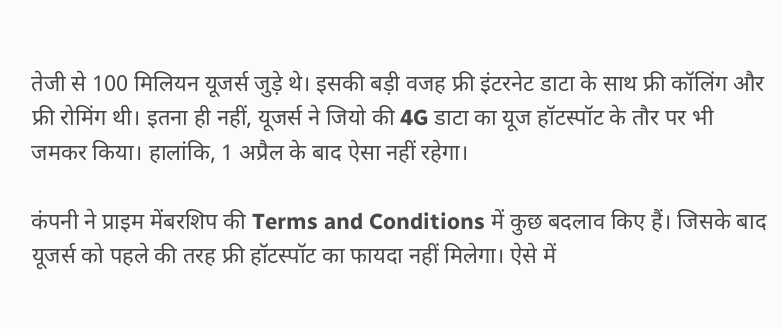तेजी से 100 मिलियन यूजर्स जुड़े थे। इसकी बड़ी वजह फ्री इंटरनेट डाटा के साथ फ्री कॉलिंग और फ्री रोमिंग थी। इतना ही नहीं, यूजर्स ने जियो की 4G डाटा का यूज हॉटस्पॉट के तौर पर भी जमकर किया। हालांकि, 1 अप्रैल के बाद ऐसा नहीं रहेगा।

कंपनी ने प्राइम मेंबरशिप की Terms and Conditions में कुछ बदलाव किए हैं। जिसके बाद यूजर्स को पहले की तरह फ्री हॉटस्पॉट का फायदा नहीं मिलेगा। ऐसे में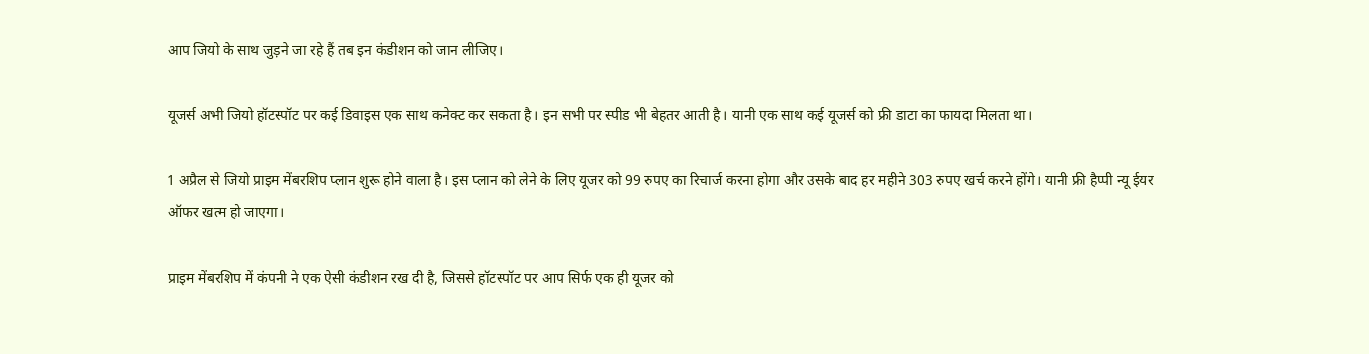आप जियो के साथ जुड़ने जा रहे हैं तब इन कंडीशन को जान लीजिए।

यूजर्स अभी जियो हॉटस्पॉट पर कई डिवाइस एक साथ कनेक्ट कर सकता है। इन सभी पर स्पीड भी बेहतर आती है। यानी एक साथ कई यूजर्स को फ्री डाटा का फायदा मिलता था।

1 अप्रैल से जियो प्राइम मेंबरशिप प्लान शुरू होने वाला है। इस प्लान को लेने के लिए यूजर को 99 रुपए का रिचार्ज करना होगा और उसके बाद हर महीने 303 रुपए खर्च करने होंगे। यानी फ्री हैप्पी न्यू ईयर ऑफर खत्म हो जाएगा।

प्राइम मेंबरशिप में कंपनी ने एक ऐसी कंडीशन रख दी है, जिससे हॉटस्पॉट पर आप सिर्फ एक ही यूजर को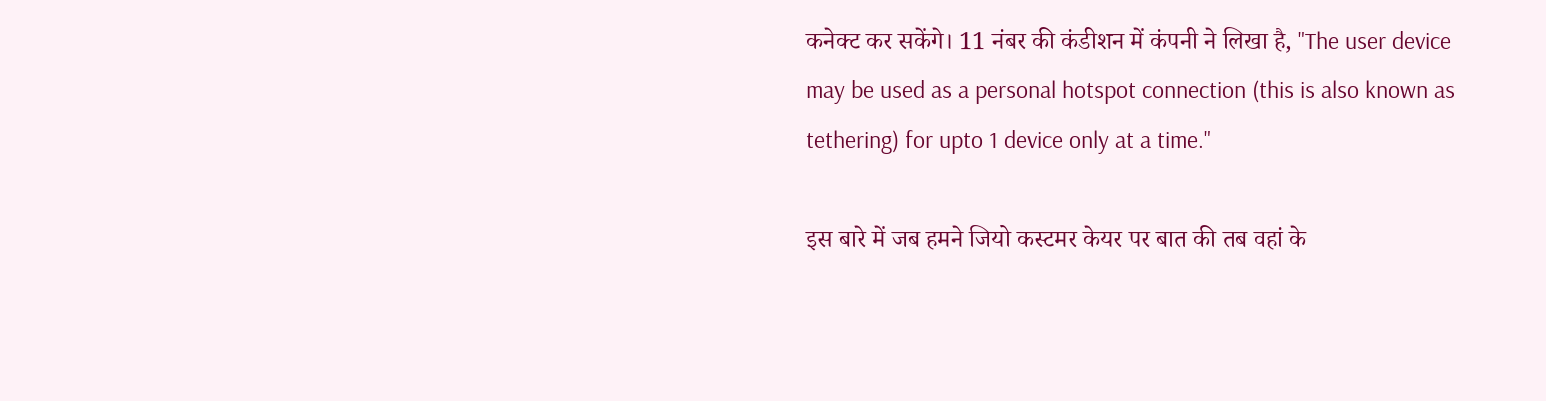कनेक्ट कर सकेंगे। 11 नंबर की कंडीशन में कंपनी ने लिखा है, "The user device may be used as a personal hotspot connection (this is also known as tethering) for upto 1 device only at a time."

इस बारे में जब हमने जियो कस्टमर केयर पर बात की तब वहां के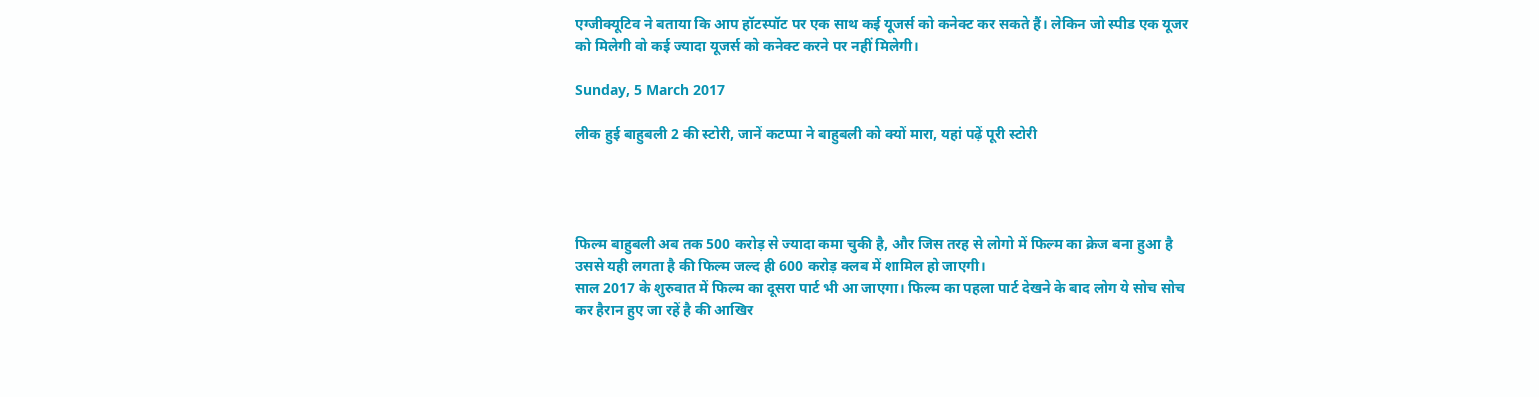एग्जीक्यूटिव ने बताया कि आप हॉटस्पॉट पर एक साथ कई यूजर्स को कनेक्ट कर सकते हैं। लेकिन जो स्पीड एक यूजर को मिलेगी वो कई ज्यादा यूजर्स को कनेक्ट करने पर नहीं मिलेगी।

Sunday, 5 March 2017

लीक हुई बाहुबली 2 की स्‍टोरी, जानें कटप्‍पा ने बाहुबली को क्‍यों मारा, यहां पढ़ें पूरी स्‍टोरी




फिल्म बाहुबली अब तक 500 करोड़ से ज्यादा कमा चुकी है, और जिस तरह से लोगो में फिल्म का क्रेज बना हुआ है उससे यही लगता है की फिल्म जल्द ही 600 करोड़ क्लब में शामिल हो जाएगी।
साल 2017 के शुरुवात में फिल्म का दूसरा पार्ट भी आ जाएगा। फिल्म का पहला पार्ट देखने के बाद लोग ये सोच सोच कर हैरान हुए जा रहें है की आखिर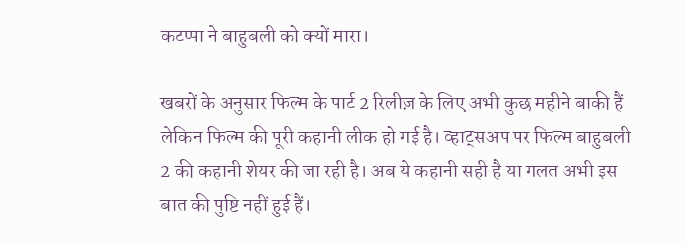कटप्पा ने बाहुबली को क्यों मारा।

खबरों के अनुसार फिल्म के पार्ट 2 रिलीज़ के लिए अभी कुछ महीने बाकी हैं लेकिन फिल्म की पूरी कहानी लीक हो गई है। व्हाट्सअप पर फिल्म बाहुबली 2 की कहानी शेयर की जा रही है। अब ये कहानी सही है या गलत अभी इस बात की पुष्टि नहीं हुई हैं।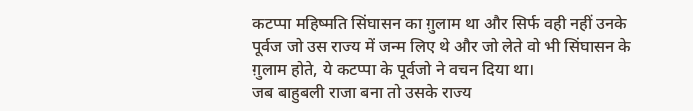कटप्पा महिष्मति सिंघासन का ग़ुलाम था और सिर्फ वही नहीं उनके पूर्वज जो उस राज्य में जन्म लिए थे और जो लेते वो भी सिंघासन के ग़ुलाम होते, ये कटप्पा के पूर्वजो ने वचन दिया था।
जब बाहुबली राजा बना तो उसके राज्य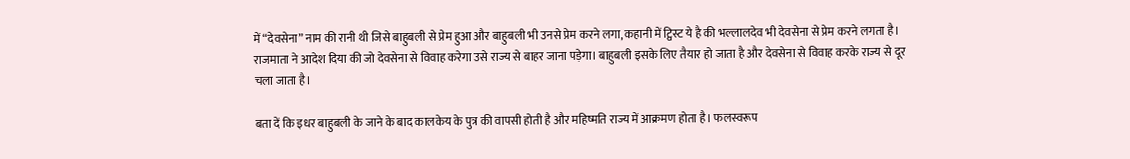में “देवसेना” नाम की रानी थी जिसे बाहुबली से प्रेम हुआ और बाहुबली भी उनसे प्रेम करने लगा, कहानी में ट्विस्ट ये है की भल्लालदेव भी देवसेना से प्रेम करने लगता है। राजमाता ने आदेश दिया की जो देवसेना से विवाह करेगा उसे राज्य से बाहर जाना पड़ेगा। बाहुबली इसके लिए तैयार हो जाता है और देवसेना से विवाह करके राज्य से दूर चला जाता है।

बता दें कि इधर बाहुबली के जाने के बाद कालकेय के पुत्र की वापसी होती है और महिष्मति राज्य में आक्रमण होता है। फलस्वरूप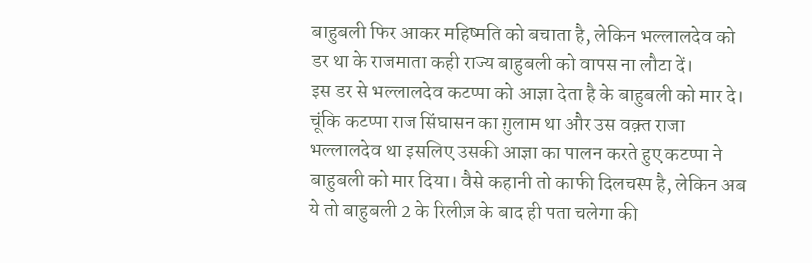बाहुबली फिर आकर महिष्मति को बचाता है, लेकिन भल्लालदेव को डर था के राजमाता कही राज्य बाहुबली को वापस ना लौटा दें।
इस डर से भल्लालदेव कटप्पा को आज्ञा देता है के बाहुबली को मार दे। चूंकि कटप्पा राज सिंघासन का ग़ुलाम था और उस वक़्त राजा भल्लालदेव था इसलिए उसकी आज्ञा का पालन करते हुए कटप्पा ने बाहुबली को मार दिया। वैसे कहानी तो काफी दिलचस्प है, लेकिन अब ये तो बाहुबली 2 के रिलीज़ के बाद ही पता चलेगा की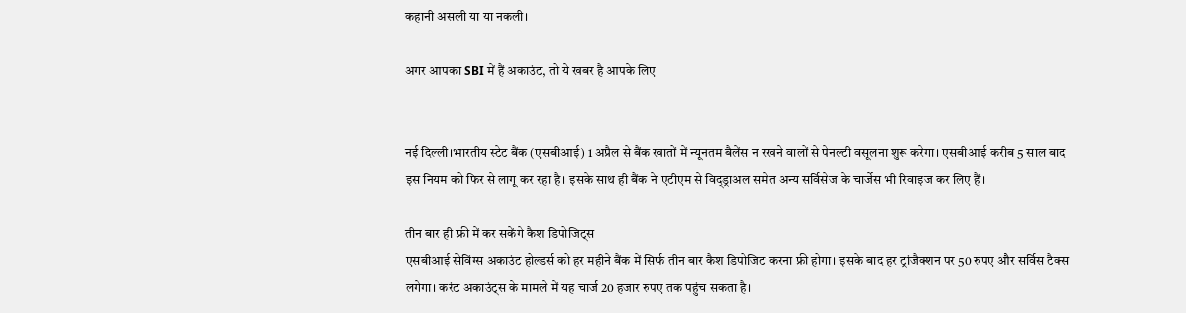कहानी असली या या नकली।

अगर आपका SBI में हैं अकाउंट, तो ये खबर है आपके लिए


नई दिल्‍ली।भारतीय स्‍टेट बैंक (एसबीआई) 1 अप्रैल से बैंक खातों में न्‍यूनतम बैलेंस न रखने वालों से पेनल्‍टी वसूलना शुरू करेगा। एसबीआई करीब 5 साल बाद इस नियम को फिर से लागू कर रहा है। इसके साथ ही बैंक ने एटीएम से विद्ड्राअल समेत अन्‍य सर्विसेज के चार्जेस भी रिवाइज कर लिए हैं।

तीन बार ही फ्री में कर सकेंगे कैश डिपोजिट्स
एसबीआई सेविंग्‍स अकाउंट होल्‍डर्स को हर महीने बैंक में सिर्फ तीन बार कैश डिपोजिट करना फ्री होगा। इसके बाद हर ट्रांजैक्‍शन पर 50 रुपए और सर्विस टैक्‍स लगेगा। करंट अकाउंट्स के मामले में यह चार्ज 20 हजार रुपए तक पहुंच सकता है।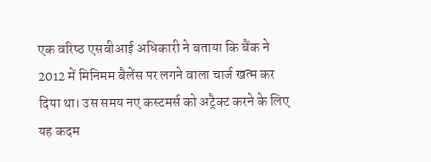एक वरिष्‍ठ एसबीआई अधिकारी ने बताया कि बैंक ने 2012 में मिनिमम बैलेंस पर लगने वाला चार्ज खत्‍म कर दिया था। उस समय नए कस्‍टमर्स को अट्रैक्‍ट करने के लिए यह कदम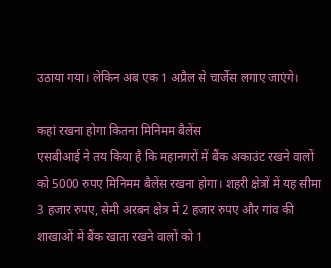उठाया गया। लेकिन अब एक 1 अप्रैल से चार्जेस लगाए जाएंगे।

कहां रखना होगा कितना मिनिमम बैलेंस
एसबीआई ने तय किया है कि महानगरों में बैंक अकाउंट रखने वालों को 5000 रुपए मिनिमम बैलेंस रखना होगा। शहरी क्षेत्रों में यह सीमा 3 हजार रुपए, सेमी अरबन क्षेत्र में 2 हजार रुपए और गांव की शाखाओं में बैंक खाता रखने वालों को 1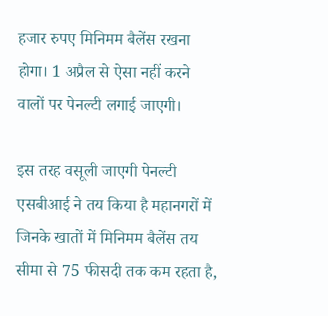हजार रुपए मिनिमम बैलेंस रखना होगा। 1 अप्रैल से ऐसा नहीं करने वालों पर पेनल्‍टी लगाई जाएगी।

इस तरह वसूली जाएगी पेनल्‍टी
एसबीआई ने तय किया है महानगरों में जिनके खातों में मिनिमम बैलेंस तय सीमा से 75 फीसदी तक कम रहता है,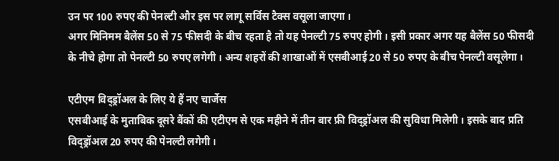उन पर 100 रुपए की पेनल्‍टी और इस पर लागू सर्विस टैक्‍स वसूला जाएगा।
अगर मिनिमम बैलेंस 50 से 75 फीसदी के बीच रहता है तो यह पेनल्‍टी 75 रुपए होगी। इसी प्रकार अगर यह बैलेंस 50 फीसदी के नीचे होगा तो पेनल्‍टी 50 रुपए लगेगी। अन्‍य शहरों की शाखाओं में एसबीआई 20 से 50 रुपए के बीच पेनल्‍टी वसूलेगा।

एटीएम विद्ड्रॉअल के लिए ये हैं नए चार्जेस
एसबीआई के मुताबिक दूसरे बैंकों की एटीएम से एक महीने में तीन बार फ्री विद्ड्रॉअल की सुविधा मिलेगी। इसके बाद प्रति विद्ड्रॉअल 20 रुपए की पेनल्‍टी लगेगी।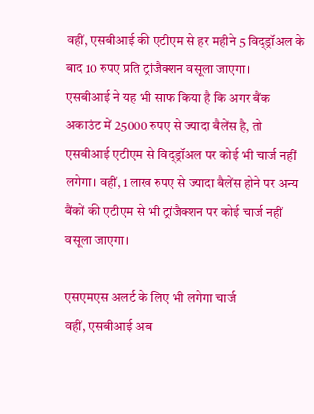वहीं, एसबीआई की एटीएम से हर महीने 5 विद्ड्रॉअल के बाद 10 रुपए प्रति ट्रांजैक्‍शन वसूला जाएगा।
एसबीआई ने यह भी साफ किया है कि अगर बैंक अकाउंट में 25000 रुपए से ज्‍यादा बैलेंस है, तो एसबीआई एटीएम से विद्ड्रॉअल पर कोई भी चार्ज नहीं लगेगा। वहीं, 1 लाख रुपए से ज्‍यादा बैलेंस होने पर अन्‍य बैंकों की एटीएम से भी ट्रांजैक्‍शन पर कोई चार्ज नहीं वसूला जाएगा।

एसएमएस अलर्ट के लिए भी लगेगा चार्ज
वहीं, एसबीआई अब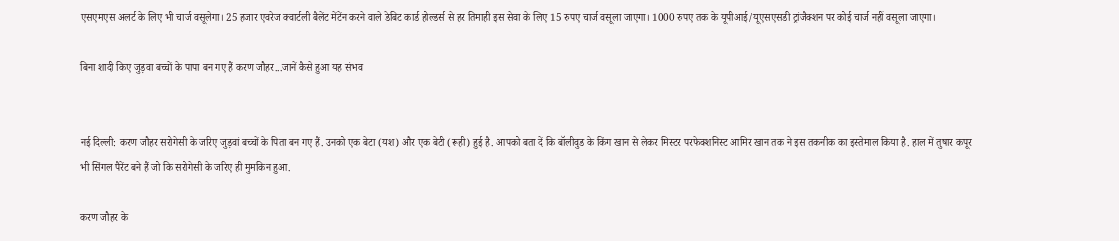एसएमएस अलर्ट के लिए भी चार्ज वसूलेगा। 25 हजार एवरेज क्‍वार्टली बैलेंट मेंटेंन करने वाले डेबिट कार्ड होल्‍डर्स से हर तिमाही इस सेवा के लिए 15 रुपए चार्ज वसूला जाएगा। 1000 रुपए तक के यूपीआई/यूएसएसडी ट्रांजैक्‍शन पर कोई चार्ज नहीं वसूला जाएगा।

बिना शादी किए जुड़वा बच्चों के पापा बन गए हैं करण जौहर...जानें कैसे हुआ यह संभव


नई दिल्ली: करण जौहर सरोगेसी के जरिए जुड़वां बच्चों के पिता बन गए हैं. उनको एक बेटा (यश) और एक बेटी (रूही) हुई है. आपको बता दें कि बॉलीवुड के किंग खान से लेकर मिस्टर परफेक्शनिस्ट आमिर खान तक ने इस तकनीक का इस्तेमाल किया है. हाल में तुषार कपूर भी सिंगल पैरेंट बने हैं जो कि सरोगेसी के जरिए ही मुमकिन हुआ.

करण जौहर के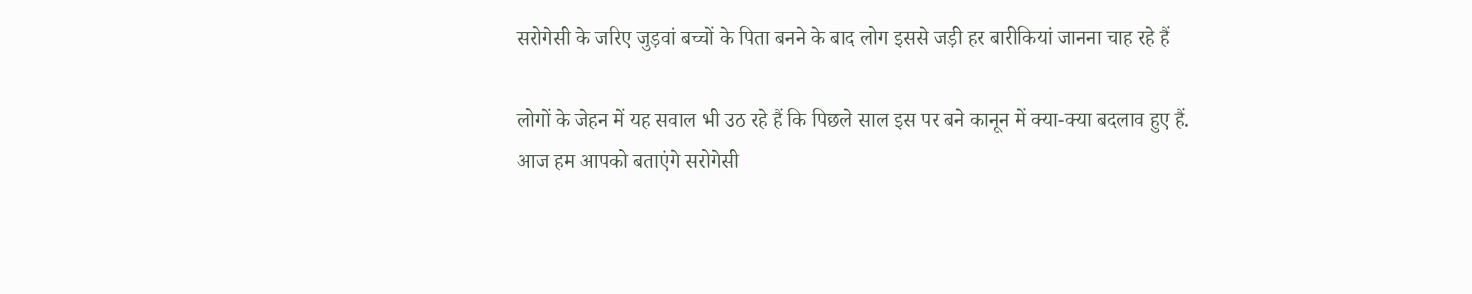सरोगेसी के जरिए जुड़वां बच्चों के पिता बनने के बाद लोग इससे जड़ी हर बारीकियां जानना चाह रहे हैं

लोगों के जेहन में यह सवाल भी उठ रहे हैं कि पिछले साल इस पर बने कानून में क्या-क्या बदलाव हुए हैं. आज हम आपको बताएंगे सरोगेसी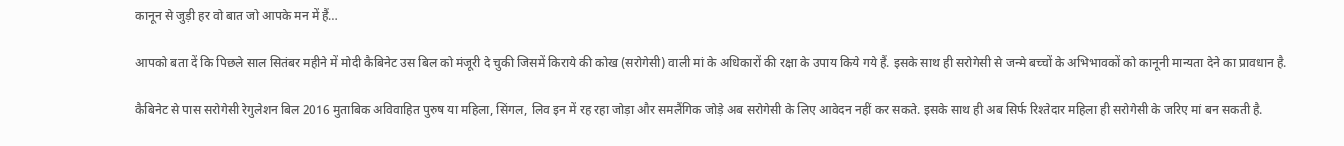कानून से जुड़ी हर वो बात जो आपके मन में हैं…

आपको बता दें कि पिछले साल सितंबर महीने में मोदी कैबिनेट उस बिल को मंजूरी दे चुकी जिसमें किराये की कोख (सरोगेसी) वाली मां के अधिकारों की रक्षा के उपाय किये गये हैं. इसके साथ ही सरोगेसी से जन्मे बच्चों के अभिभावकों को कानूनी मान्यता देने का प्रावधान है.

कैबिनेट से पास सरोगेसी रेगुलेशन बिल 2016 मुताबिक अविवाहित पुरुष या महिला, सिंगल, लिव इन में रह रहा जोड़ा और समलैंगिक जोड़े अब सरोगेसी के लिए आवेदन नहीं कर सकते. इसके साथ ही अब सिर्फ रिश्तेदार महिला ही सरोगेसी के जरिए मां बन सकती है.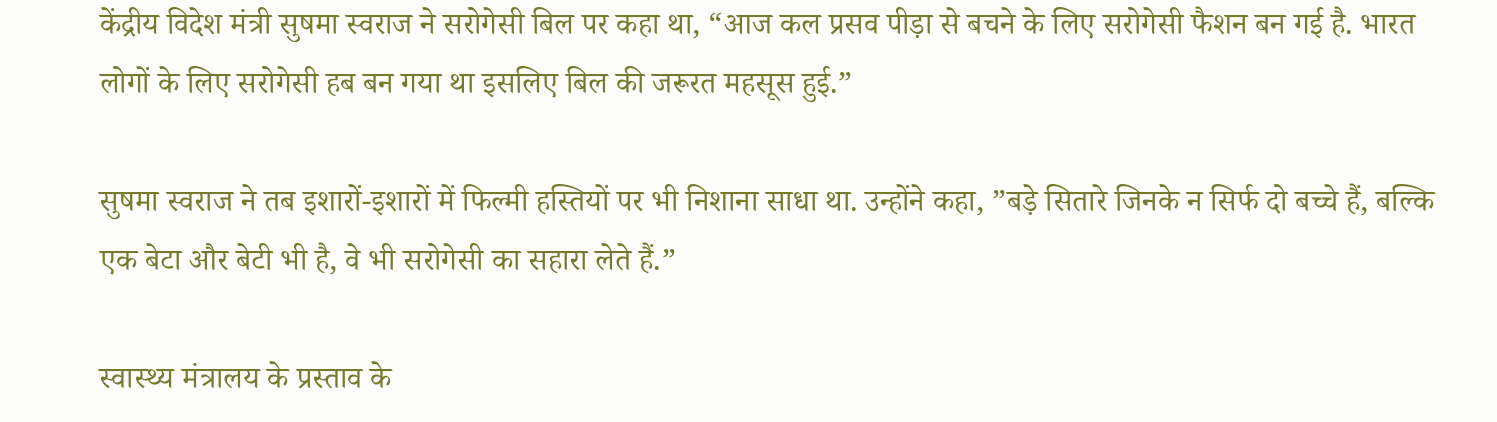केंद्रीय विदेश मंत्री सुषमा स्वराज ने सरोगेसी बिल पर कहा था, “आज कल प्रसव पीड़ा से बचने के लिए सरोगेसी फैशन बन गई है. भारत लोगों के लिए सरोगेसी हब बन गया था इसलिए बिल की जरूरत महसूस हुई.”

सुषमा स्वराज ने तब इशारों-इशारों में फिल्मी हस्तियों पर भी निशाना साधा था. उन्होंने कहा, ”बड़े सितारे जिनके न सिर्फ दो बच्चे हैं, बल्कि एक बेटा और बेटी भी है, वे भी सरोगेसी का सहारा लेते हैं.”

स्वास्थ्य मंत्रालय के प्रस्ताव के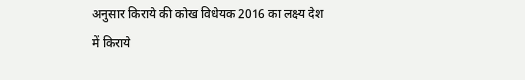अनुसार किराये की कोख विधेयक 2016 का लक्ष्य देश में किराये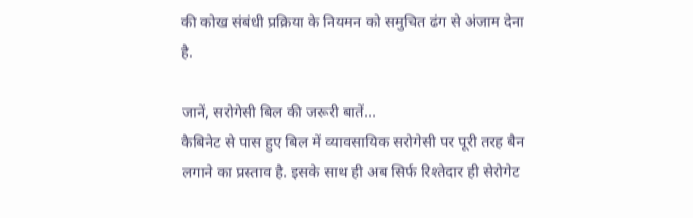की कोख संबंधी प्रक्रिया के नियमन को समुचित ढंग से अंजाम देना है.

जानें, सरोगेसी बिल की जरूरी बातें…
कैबिनेट से पास हुए बिल में व्यावसायिक सरोगेसी पर पूरी तरह बैन लगाने का प्रस्ताव है. इसके साथ ही अब सिर्फ रिश्तेदार ही सेरोगेट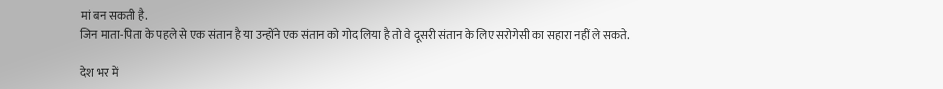मां बन सकती है.
जिन माता-पिता के पहले से एक संतान है या उन्होंने एक संतान को गोद लिया है तो वे दूसरी संतान के लिए सरोगेसी का सहारा नहीं ले सकते.

देश भर में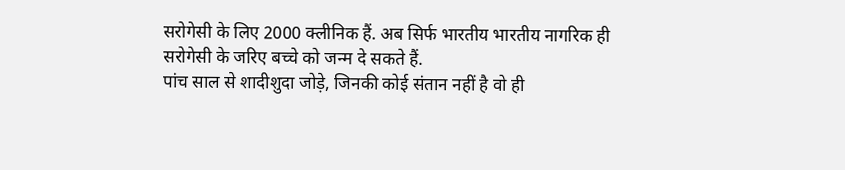सरोगेसी के लिए 2000 क्लीनिक हैं. अब सिर्फ भारतीय भारतीय नागरिक ही सरोगेसी के जरिए बच्चे को जन्म दे सकते हैं.
पांच साल से शादीशुदा जोड़े, जिनकी कोई संतान नहीं है वो ही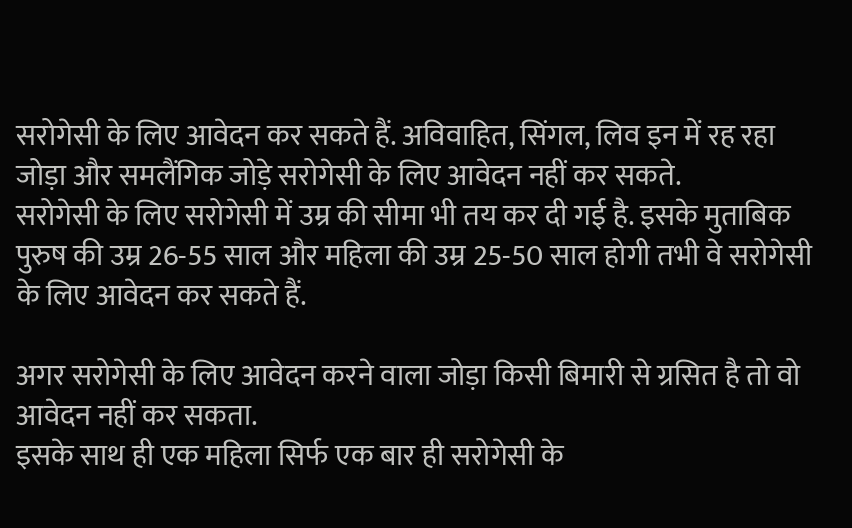सरोगेसी के लिए आवेदन कर सकते हैं. अविवाहित, सिंगल, लिव इन में रह रहा जोड़ा और समलैंगिक जोड़े सरोगेसी के लिए आवेदन नहीं कर सकते.
सरोगेसी के लिए सरोगेसी में उम्र की सीमा भी तय कर दी गई है. इसके मुताबिक पुरुष की उम्र 26-55 साल और महिला की उम्र 25-50 साल होगी तभी वे सरोगेसी के लिए आवेदन कर सकते हैं.

अगर सरोगेसी के लिए आवेदन करने वाला जोड़ा किसी बिमारी से ग्रसित है तो वो आवेदन नहीं कर सकता.
इसके साथ ही एक महिला सिर्फ एक बार ही सरोगेसी के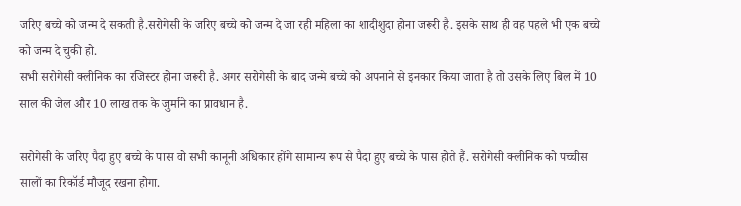जरिए बच्चे को जन्म दे सकती है.सरोगेसी के जरिए बच्चे को जन्म दे जा रही महिला का शादीशुदा होना जरूरी है. इसके साथ ही वह पहले भी एक बच्चे को जन्म दे चुकी हो.
सभी सरोगेसी क्लीनिक का रजिस्टर होना जरूरी है. अगर सरोगेसी के बाद जन्मे बच्चे को अपनाने से इनकार किया जाता है तो उसके लिए बिल में 10 साल की जेल और 10 लाख तक के जुर्माने का प्रावधान है.

सरोगेसी के जरिए पैदा हुए बच्चे के पास वो सभी कानूनी अधिकार होंगे सामान्य रूप से पैदा हुए बच्चे के पास होते हैं. सरोगेसी क्लीनिक को पच्चीस सालों का रिकॉर्ड मौजूद रखना होगा.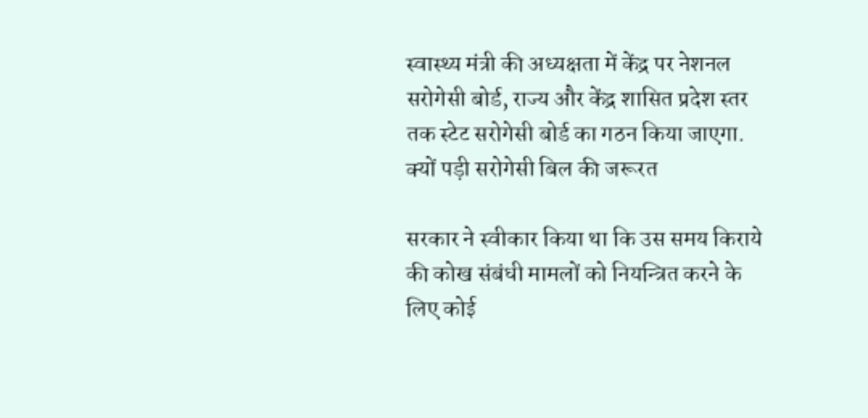स्‍वास्‍थ्‍य मंत्री की अध्‍यक्षता में केंद्र पर नेशनल सरोगेसी बोर्ड, राज्य और केंद्र शासित प्रदेश स्तर तक स्टेट सरोगेसी बोर्ड का गठन किया जाएगा. क्यों पड़ी सरोगेसी बिल की जरूरत

सरकार ने स्वीकार किया था कि उस समय किराये की कोख संबंधी मामलों को नियन्त्रित करने के लिए कोई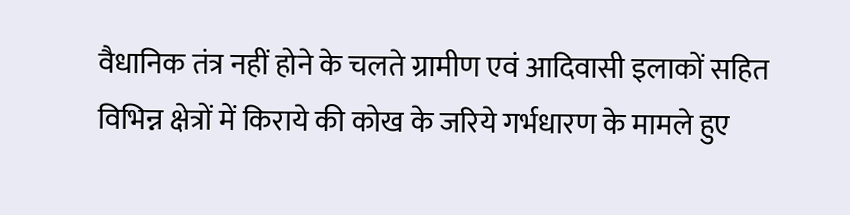वैधानिक तंत्र नहीं होने के चलते ग्रामीण एवं आदिवासी इलाकों सहित विभिन्न क्षेत्रों में किराये की कोख के जरिये गर्भधारण के मामले हुए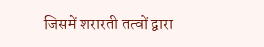जिसमें शरारती तत्वों द्वारा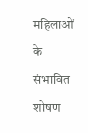महिलाओं के संभावित शोषण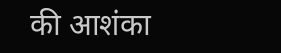की आशंका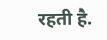रहती है.